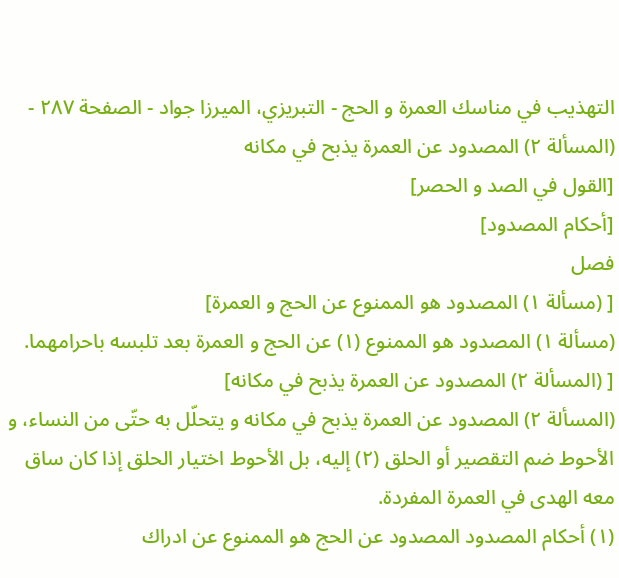التهذيب في مناسك العمرة و الحج - التبريزي، الميرزا جواد - الصفحة ٢٨٧ - (المسألة ٢) المصدود عن العمرة يذبح في مكانه
[القول في الصد و الحصر]
[أحكام المصدود]
فصل
[ (مسألة ١) المصدود هو الممنوع عن الحج و العمرة]
(مسألة ١) المصدود هو الممنوع (١) عن الحج و العمرة بعد تلبسه باحرامهما.
[ (المسألة ٢) المصدود عن العمرة يذبح في مكانه]
(المسألة ٢) المصدود عن العمرة يذبح في مكانه و يتحلّل به حتّى من النساء، و الأحوط ضم التقصير أو الحلق (٢) إليه، بل الأحوط اختيار الحلق إذا كان ساق معه الهدى في العمرة المفردة.
(١) أحكام المصدود المصدود عن الحج هو الممنوع عن ادراك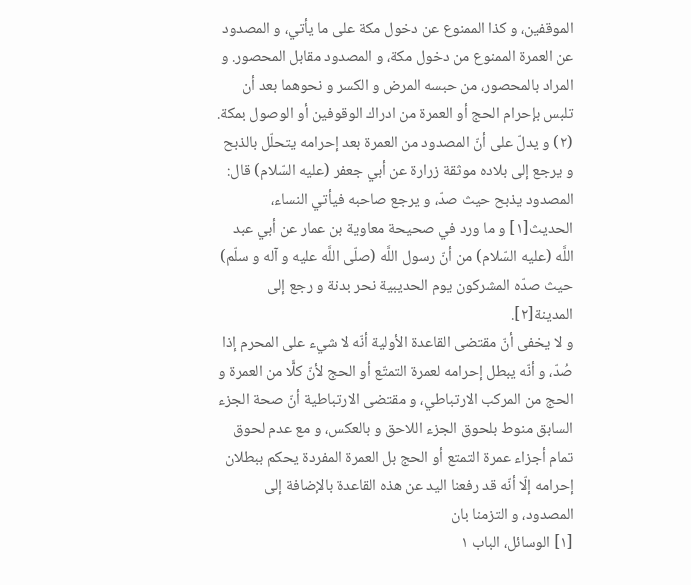الموقفين، و كذا الممنوع عن دخول مكة على ما يأتي، و المصدود عن العمرة الممنوع من دخول مكة، و المصدود مقابل المحصور. و المراد بالمحصور، من حبسه المرض و الكسر و نحوهما بعد أن تلبس بإحرام الحج أو العمرة من ادراك الوقوفين أو الوصول بمكة.
(٢) و يدلّ على أنّ المصدود من العمرة بعد إحرامه يتحلّل بالذبح و يرجع إلى بلاده موثقة زرارة عن أبي جعفر (عليه السّلام) قال: المصدود يذبح حيث صدّ، و يرجع صاحبه فيأتي النساء، الحديث[١] و ما ورد في صحيحة معاوية بن عمار عن أبي عبد اللَّه (عليه السّلام) من أنّ رسول اللَّه (صلّى اللَّه عليه و آله و سلّم) حيث صدّه المشركون يوم الحديبية نحر بدنة و رجع إلى المدينة[٢].
و لا يخفى أنّ مقتضى القاعدة الأولية أنّه لا شيء على المحرم إذا صُدّ، و أنّه يبطل إحرامه لعمرة التمتّع أو الحج لأنّ كلًّا من العمرة و الحج من المركب الارتباطي، و مقتضى الارتباطية أنّ صحة الجزء السابق منوط بلحوق الجزء اللاحق و بالعكس، و مع عدم لحوق تمام أجزاء عمرة التمتع أو الحج بل العمرة المفردة يحكم ببطلان إحرامه إلّا أنّه قد رفعنا اليد عن هذه القاعدة بالإضافة إلى المصدود، و التزمنا بان
[١] الوسائل، الباب ١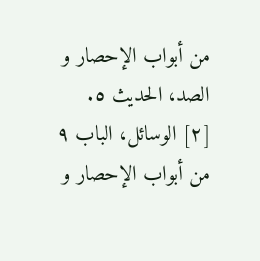من أبواب الإحصار و الصد، الحديث ٥.
[٢] الوسائل، الباب ٩ من أبواب الإحصار و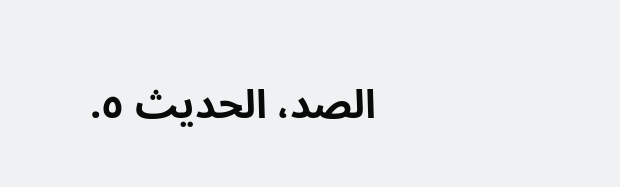الصد، الحديث ٥.